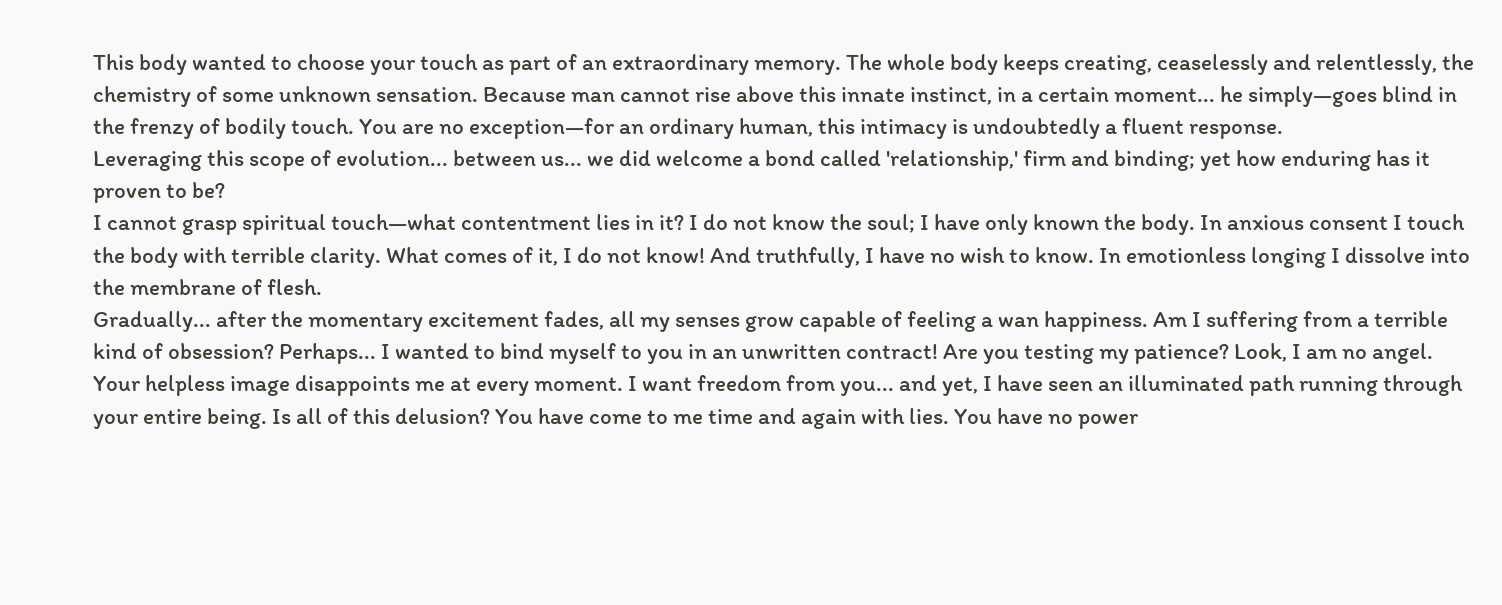This body wanted to choose your touch as part of an extraordinary memory. The whole body keeps creating, ceaselessly and relentlessly, the chemistry of some unknown sensation. Because man cannot rise above this innate instinct, in a certain moment... he simply—goes blind in the frenzy of bodily touch. You are no exception—for an ordinary human, this intimacy is undoubtedly a fluent response.
Leveraging this scope of evolution... between us... we did welcome a bond called 'relationship,' firm and binding; yet how enduring has it proven to be?
I cannot grasp spiritual touch—what contentment lies in it? I do not know the soul; I have only known the body. In anxious consent I touch the body with terrible clarity. What comes of it, I do not know! And truthfully, I have no wish to know. In emotionless longing I dissolve into the membrane of flesh.
Gradually... after the momentary excitement fades, all my senses grow capable of feeling a wan happiness. Am I suffering from a terrible kind of obsession? Perhaps... I wanted to bind myself to you in an unwritten contract! Are you testing my patience? Look, I am no angel.
Your helpless image disappoints me at every moment. I want freedom from you... and yet, I have seen an illuminated path running through your entire being. Is all of this delusion? You have come to me time and again with lies. You have no power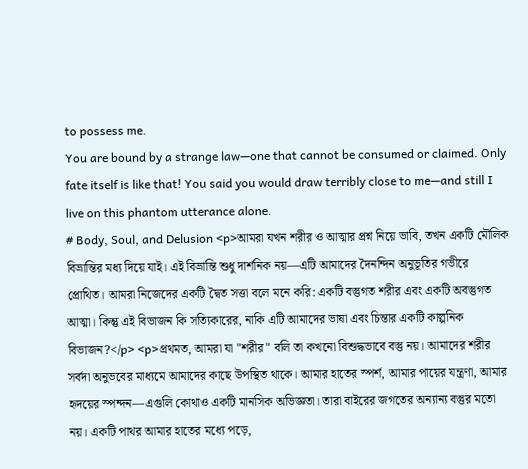to possess me.
You are bound by a strange law—one that cannot be consumed or claimed. Only fate itself is like that! You said you would draw terribly close to me—and still I live on this phantom utterance alone.
# Body, Soul, and Delusion <p>আমরা যখন শরীর ও আত্মার প্রশ্ন নিয়ে ভাবি, তখন একটি মৌলিক বিভ্রান্তির মধ্য দিয়ে যাই। এই বিভ্রান্তি শুধু দার্শনিক নয়—এটি আমাদের দৈনন্দিন অনুভূতির গভীরে প্রোথিত। আমরা নিজেদের একটি দ্বৈত সত্তা বলে মনে করি: একটি বস্তুগত শরীর এবং একটি অবস্তুগত আত্মা। কিন্তু এই বিভাজন কি সত্যিকারের, নাকি এটি আমাদের ভাষা এবং চিন্তার একটি কাল্পনিক বিভাজন?</p> <p>প্রথমত, আমরা যা "শরীর" বলি তা কখনো বিশুদ্ধভাবে বস্তু নয়। আমাদের শরীর সর্বদা অনুভবের মাধ্যমে আমাদের কাছে উপস্থিত থাকে। আমার হাতের স্পর্শ, আমার পায়ের যন্ত্রণা, আমার হৃদয়ের স্পন্দন—এগুলি কোথাও একটি মানসিক অভিজ্ঞতা। তারা বাইরের জগতের অন্যান্য বস্তুর মতো নয়। একটি পাথর আমার হাতের মধ্যে পড়ে,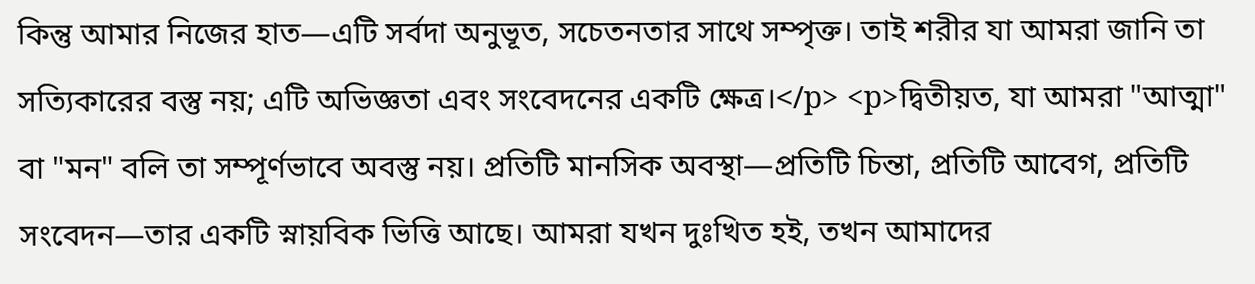কিন্তু আমার নিজের হাত—এটি সর্বদা অনুভূত, সচেতনতার সাথে সম্পৃক্ত। তাই শরীর যা আমরা জানি তা সত্যিকারের বস্তু নয়; এটি অভিজ্ঞতা এবং সংবেদনের একটি ক্ষেত্র।</p> <p>দ্বিতীয়ত, যা আমরা "আত্মা" বা "মন" বলি তা সম্পূর্ণভাবে অবস্তু নয়। প্রতিটি মানসিক অবস্থা—প্রতিটি চিন্তা, প্রতিটি আবেগ, প্রতিটি সংবেদন—তার একটি স্নায়বিক ভিত্তি আছে। আমরা যখন দুঃখিত হই, তখন আমাদের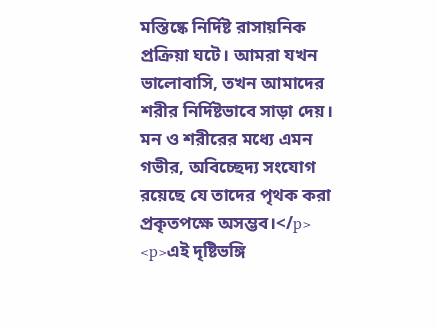মস্তিষ্কে নির্দিষ্ট রাসায়নিক প্রক্রিয়া ঘটে। আমরা যখন ভালোবাসি, তখন আমাদের শরীর নির্দিষ্টভাবে সাড়া দেয়। মন ও শরীরের মধ্যে এমন গভীর, অবিচ্ছেদ্য সংযোগ রয়েছে যে তাদের পৃথক করা প্রকৃতপক্ষে অসম্ভব।</p> <p>এই দৃষ্টিভঙ্গি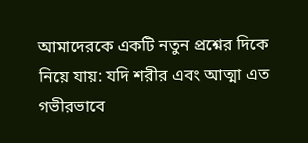আমাদেরকে একটি নতুন প্রশ্নের দিকে নিয়ে যায়: যদি শরীর এবং আত্মা এত গভীরভাবে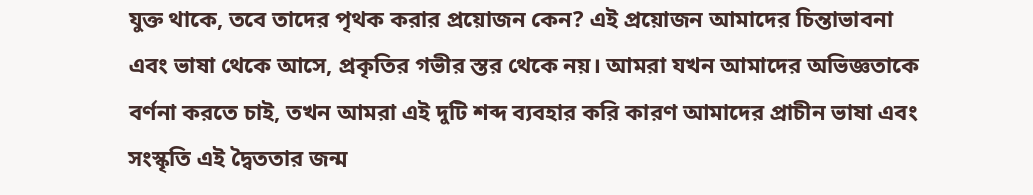যুক্ত থাকে, তবে তাদের পৃথক করার প্রয়োজন কেন? এই প্রয়োজন আমাদের চিন্তাভাবনা এবং ভাষা থেকে আসে, প্রকৃতির গভীর স্তর থেকে নয়। আমরা যখন আমাদের অভিজ্ঞতাকে বর্ণনা করতে চাই, তখন আমরা এই দুটি শব্দ ব্যবহার করি কারণ আমাদের প্রাচীন ভাষা এবং সংস্কৃতি এই দ্বৈততার জন্ম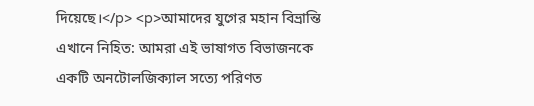দিয়েছে।</p> <p>আমাদের যুগের মহান বিভ্রান্তি এখানে নিহিত: আমরা এই ভাষাগত বিভাজনকে একটি অনটোলজিক্যাল সত্যে পরিণত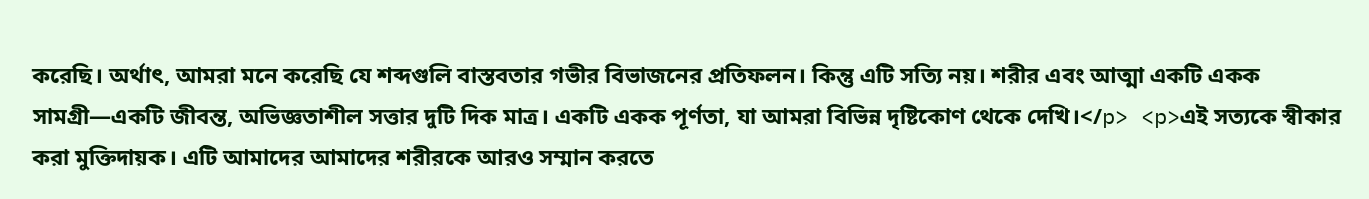করেছি। অর্থাৎ, আমরা মনে করেছি যে শব্দগুলি বাস্তবতার গভীর বিভাজনের প্রতিফলন। কিন্তু এটি সত্যি নয়। শরীর এবং আত্মা একটি একক সামগ্রী—একটি জীবন্ত, অভিজ্ঞতাশীল সত্তার দুটি দিক মাত্র। একটি একক পূর্ণতা, যা আমরা বিভিন্ন দৃষ্টিকোণ থেকে দেখি।</p> <p>এই সত্যকে স্বীকার করা মুক্তিদায়ক। এটি আমাদের আমাদের শরীরকে আরও সম্মান করতে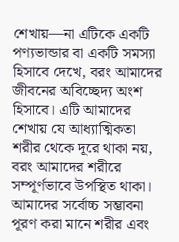শেখায়—না এটিকে একটি পণ্যভান্ডার বা একটি সমস্যা হিসাবে দেখে, বরং আমাদের জীবনের অবিচ্ছেদ্য অংশ হিসাবে। এটি আমাদের শেখায় যে আধ্যাত্মিকতা শরীর থেকে দূরে থাকা নয়, বরং আমাদের শরীরে সম্পূর্ণভাবে উপস্থিত থাকা। আমাদের সর্বোচ্চ সম্ভাবনা পূরণ করা মানে শরীর এবং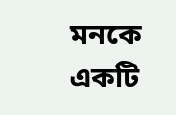মনকে একটি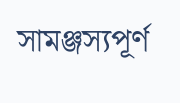সামঞ্জস্যপূর্ণ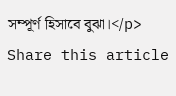সম্পূর্ণ হিসাবে বুঝা।</p>
Share this article